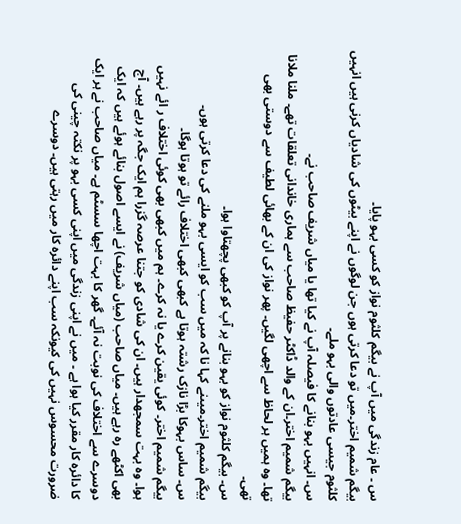س ۔ عام زندگی میں آپ نے بیگم کلثوم نواز کو کسی بہو پایا۔
بیگم شمیم اختر۔میں تو دعا کرتی ہوں جن لوگوں نے اپنے بیٹوں کی شادیاں کرنی ہیں انہیں کلثوم جیسی عادتوں والی بہو ملے۔
س۔ انہیں بہو بنانے کا فیصلہ آپ نے کیا تھا یا میاں شریف صاحب نے۔
بیگم شمیم اختر۔ان کے والد ڈاکٹر حفیظ صاحب سے ہماری خاندانی تعلقات تھے۔ ملنا ملانا تھا۔ وہ ہمیں ہر لحاظ سے اچھی لگیں۔ پھر نواز کی ان کے بھائی لطیف سے دوستی بھی تھی۔
س۔ بیگم کلثوم نواز کو بہو بنانے پر آپ کو کبھی پچھتاوا ہوا۔
بیگم شمیم اختر۔میںنے کہا نا کہ میں سب کو ایسی بہو ملنے کی دعا کرتی ہوں۔
س۔ ساس بہوکا بڑا نازک رشتہ ہوتا ہے کبھی کبھی اختلاف رائے تو ہوتا ہوگا۔
بیگم شمیم اختر۔ کوئی یقین کرے یا نہ کرے۔ ہم میں کبھی بھی کوئی اختلاف ر ائے نہیں ہوا۔ وہ بہت سمجھدار ہیں۔ ان کی شادی کو جتنا عرصہ گزرا ہم ایک جگہ پر رہے ہیں۔ آج بھی اکٹھے رہ رہے ہیں۔ میاں صاحب (میاں شریف) نے ایسے اصول بنائے ہوئے ہیں کہ ایک دوسرے سے اختلاف کی نوبت نہ آئے۔ گھر کا بہت اچھا سسٹم ہے۔ میاں صاحب نے ہر ایک کا دائرہ کار مقرر کیا ہوا ہے ۔ میں نے اپنی زندگی میں اپنی کسی بہو پر نکتہ چینی کی ضرورت محسوس نہیں کی کیونکہ سب اپنے دائرہ کار میں رہتی ہیں۔ دوسرے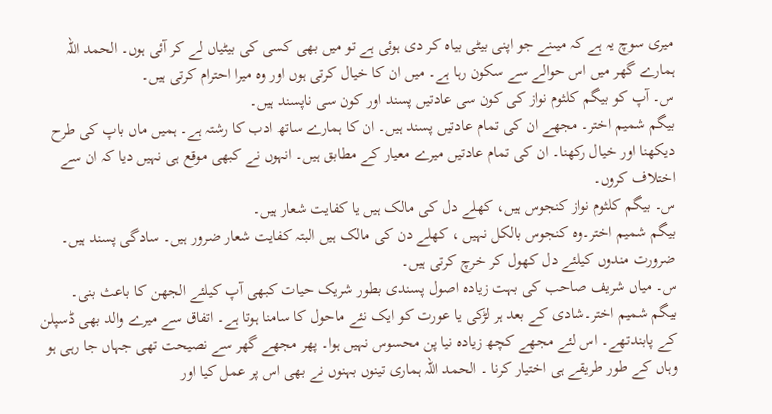میری سوچ یہ ہے کہ میںنے جو اپنی بیٹی بیاہ کر دی ہوئی ہے تو میں بھی کسی کی بیٹیاں لے کر آئی ہوں۔ الحمد اللہ ہمارے گھر میں اس حوالے سے سکون رہا ہے۔ میں ان کا خیال کرتی ہوں اور وہ میرا احترام کرتی ہیں۔
س۔ آپ کو بیگم کلثوم نواز کی کون سی عادتیں پسند اور کون سی ناپسند ہیں۔
بیگم شمیم اختر۔ مجھے ان کی تمام عادتیں پسند ہیں۔ ان کا ہمارے ساتھ ادب کا رشتہ ہے۔ ہمیں ماں باپ کی طرح دیکھنا اور خیال رکھنا۔ ان کی تمام عادتیں میرے معیار کے مطابق ہیں۔ انہوں نے کبھی موقع ہی نہیں دیا کہ ان سے اختلاف کروں۔
س۔ بیگم کلثوم نواز کنجوس ہیں، کھلے دل کی مالک ہیں یا کفایت شعار ہیں۔
بیگم شمیم اختر۔وہ کنجوس بالکل نہیں ، کھلے دن کی مالک ہیں البتہ کفایت شعار ضرور ہیں۔ سادگی پسند ہیں۔ ضرورت مندوں کیلئے دل کھول کر خرچ کرتی ہیں۔
س۔ میاں شریف صاحب کی بہت زیادہ اصول پسندی بطور شریک حیات کبھی آپ کیلئے الجھن کا باعث بنی۔
بیگم شمیم اختر۔شادی کے بعد ہر لڑکی یا عورت کو ایک نئے ماحول کا سامنا ہوتا ہے۔ اتفاق سے میرے والد بھی ڈسپلن کے پابندتھے۔ اس لئے مجھے کچھ زیادہ نیا پن محسوس نہیں ہوا۔ پھر مجھے گھر سے نصیحت تھی جہاں جا رہی ہو وہاں کے طور طریقے ہی اختیار کرنا ۔ الحمد اللہ ہماری تینوں بہنوں نے بھی اس پر عمل کیا اور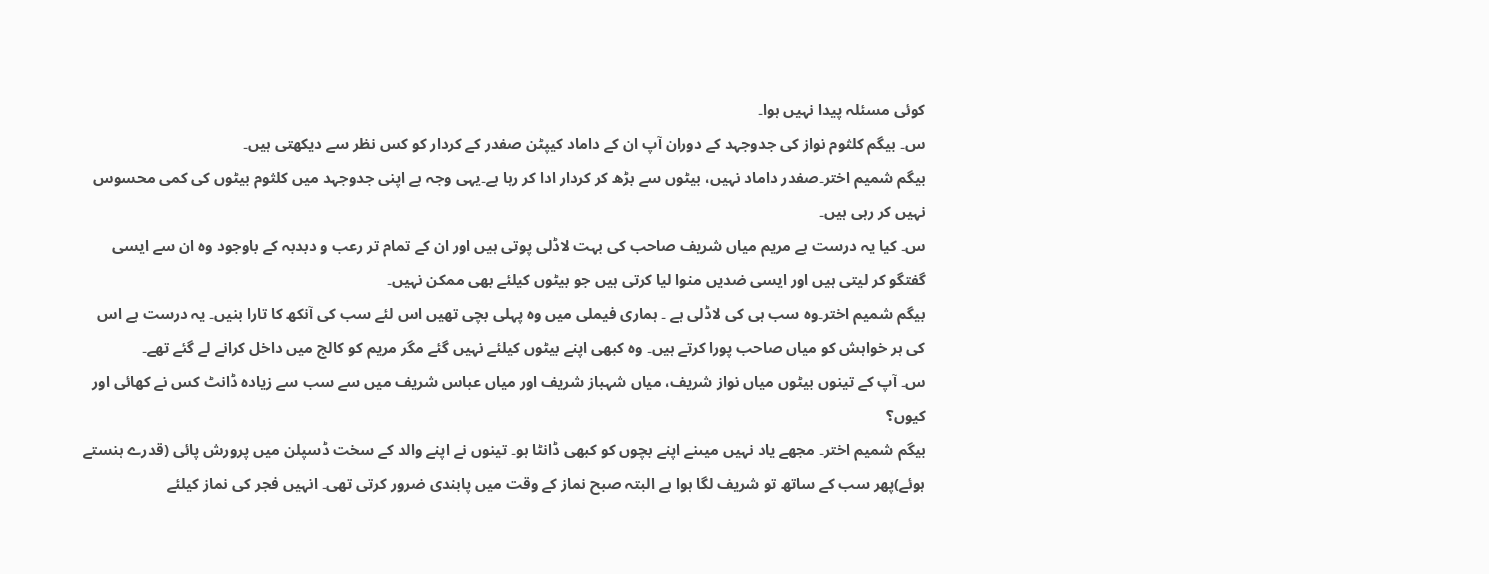کوئی مسئلہ پیدا نہیں ہوا۔
س۔ بیگم کلثوم نواز کی جدوجہد کے دوران آپ ان کے داماد کیپٹن صفدر کے کردار کو کس نظر سے دیکھتی ہیں۔
بیگم شمیم اختر۔صفدر داماد نہیں، بیٹوں سے بڑھ کر کردار ادا کر رہا ہے۔یہی وجہ ہے اپنی جدوجہد میں کلثوم بیٹوں کی کمی محسوس نہیں کر رہی ہیں۔
س۔ کیا یہ درست ہے مریم میاں شریف صاحب کی بہت لاڈلی پوتی ہیں اور ان کے تمام تر رعب و دبدبہ کے باوجود وہ ان سے ایسی گفتگو کر لیتی ہیں اور ایسی ضدیں منوا لیا کرتی ہیں جو بیٹوں کیلئے بھی ممکن نہیں۔
بیگم شمیم اختر۔وہ سب ہی کی لاڈلی ہے ۔ ہماری فیملی میں وہ پہلی بچی تھیں اس لئے سب کی آنکھ کا تارا بنیں۔ یہ درست ہے اس کی ہر خواہش کو میاں صاحب پورا کرتے ہیں۔ وہ کبھی اپنے بیٹوں کیلئے نہیں گئے مگر مریم کو کالج میں داخل کرانے لے گئے تھے۔
س۔ آپ کے تینوں بیٹوں میاں نواز شریف، میاں شہباز شریف اور میاں عباس شریف میں سے سب سے زیادہ ڈانٹ کس نے کھائی اور کیوں؟
بیگم شمیم اختر۔ مجھے یاد نہیں میںنے اپنے بچوں کو کبھی ڈانٹا ہو۔ تینوں نے اپنے والد کے سخت ڈسپلن میں پرورش پائی (قدرے ہنستے ہوئے)پھر سب کے ساتھ تو شریف لگا ہوا ہے البتہ صبح نماز کے وقت میں پابندی ضرور کرتی تھی۔ انہیں فجر کی نماز کیلئے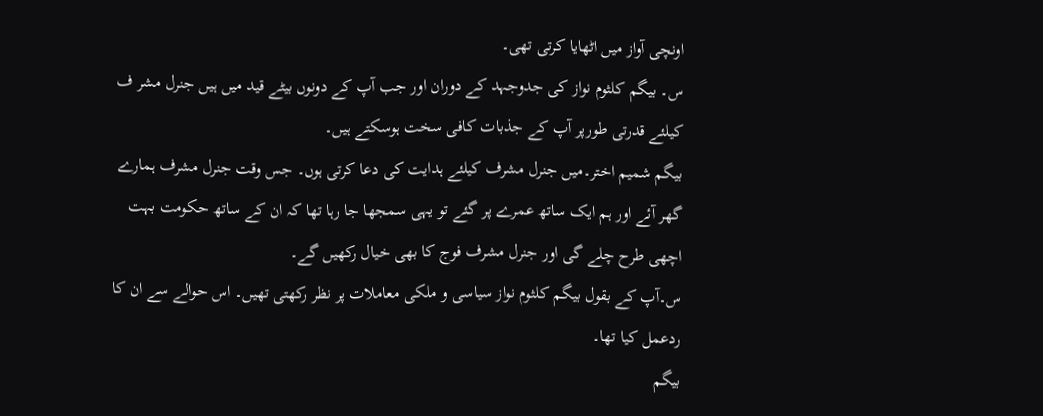اونچی آواز میں اٹھایا کرتی تھی۔
س۔ بیگم کلثوم نواز کی جدوجہد کے دوران اور جب آپ کے دونوں بیٹے قید میں ہیں جنرل مشر ف کیلئے قدرتی طورپر آپ کے جذبات کافی سخت ہوسکتے ہیں۔
بیگم شمیم اختر۔میں جنرل مشرف کیلئے ہدایت کی دعا کرتی ہوں۔ جس وقت جنرل مشرف ہمارے گھر آئے اور ہم ایک ساتھ عمرے پر گئے تو یہی سمجھا جا رہا تھا کہ ان کے ساتھ حکومت بہت اچھی طرح چلے گی اور جنرل مشرف فوج کا بھی خیال رکھیں گے۔
س۔آپ کے بقول بیگم کلثوم نواز سیاسی و ملکی معاملات پر نظر رکھتی تھیں۔ اس حوالے سے ان کا ردعمل کیا تھا۔
بیگم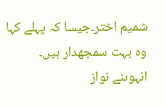شمیم اختر۔جیسا کہ پہلے کہا وہ بہت سمجھدار ہیں۔ انہوںنے نواز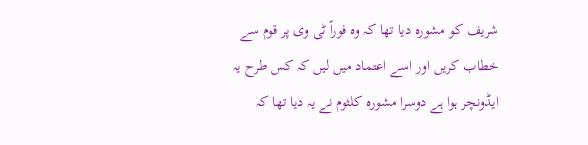شریف کو مشورہ دیا تھا کہ وہ فوراً ٹی وی پر قوم سے خطاب کریں اور اسے اعتماد میں لیں کہ کس طرح یہ ایڈونچر ہوا ہے دوسرا مشورہ کلثوم نے یہ دیا تھا کہ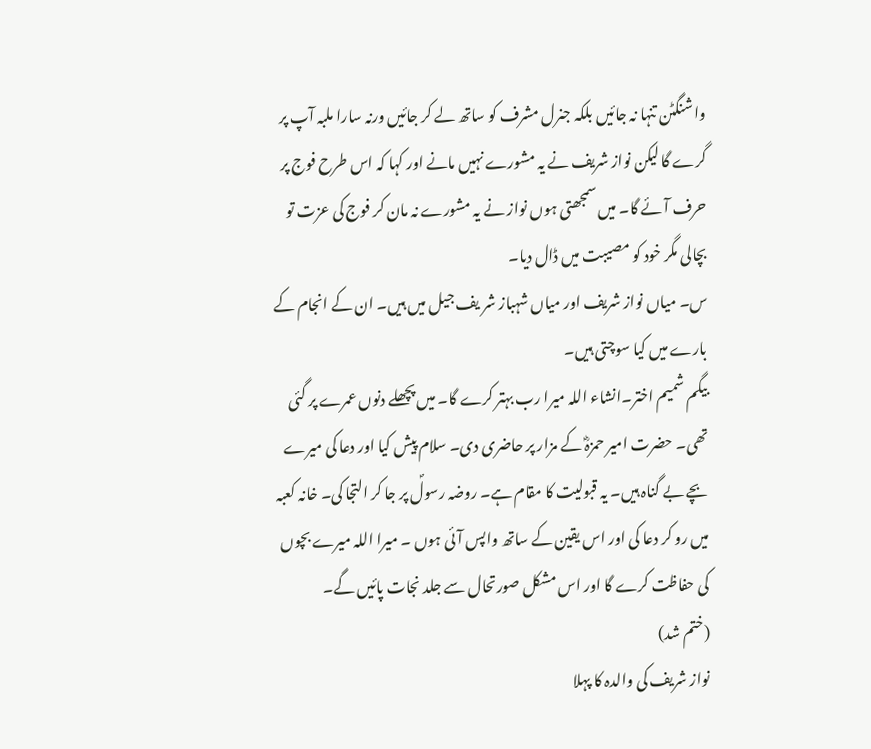واشنگٹن تنہا نہ جائیں بلکہ جنرل مشرف کو ساتھ لے کر جائیں ورنہ سارا ملبہ آپ پر گرے گا لیکن نواز شریف نے یہ مشورے نہیں مانے اور کہا کہ اس طرح فوج پر حرف آئے گا۔ میں سمجھتی ہوں نواز نے یہ مشورے نہ مان کر فوج کی عزت تو بچالی مگر خود کو مصیبت میں ڈال دیا۔
س۔ میاں نواز شریف اور میاں شہباز شر یف جیل میں ہیں۔ ان کے انجام کے بارے میں کیا سوچتی ہیں۔
بیگم شمیم اختر۔انشاء اللہ میرا رب بہتر کرے گا۔ میں پچھلے دنوں عمرے پر گئی تھی۔ حضرت امیر حمزہؓ کے مزار پر حاضری دی۔ سلام پیش کیا اور دعا کی میرے بچے بے گناہ ہیں۔ یہ قبولیت کا مقام ہے۔ روضہ رسولؐ پر جا کر التجا کی۔ خانہ کعبہ میں رو کر دعا کی اور اس یقین کے ساتھ واپس آئی ہوں ۔ میرا اللہ میرے بچوں کی حفاظت کرے گا اور اس مشکل صورتحال سے جلد نجات پائیں گے۔
(ختم شد)
نواز شریف کی والدہ کا پہلا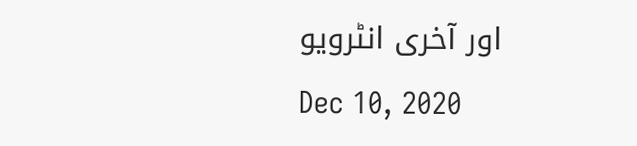اور آخری انٹرویو
Dec 10, 2020